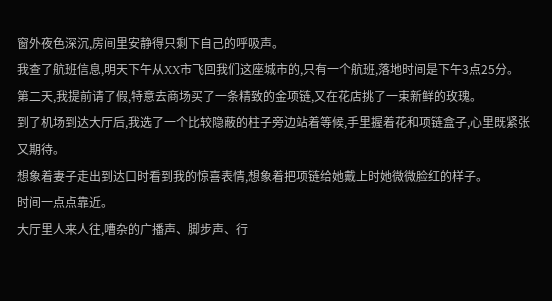窗外夜色深沉,房间里安静得只剩下自己的呼吸声。
我查了航班信息,明天下午从XX市飞回我们这座城市的,只有一个航班,落地时间是下午3点25分。
第二天,我提前请了假,特意去商场买了一条精致的金项链,又在花店挑了一束新鲜的玫瑰。
到了机场到达大厅后,我选了一个比较隐蔽的柱子旁边站着等候,手里握着花和项链盒子,心里既紧张又期待。
想象着妻子走出到达口时看到我的惊喜表情,想象着把项链给她戴上时她微微脸红的样子。
时间一点点靠近。
大厅里人来人往,嘈杂的广播声、脚步声、行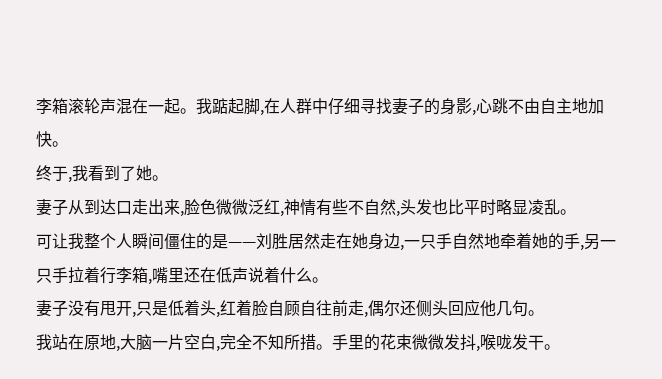李箱滚轮声混在一起。我踮起脚,在人群中仔细寻找妻子的身影,心跳不由自主地加快。
终于,我看到了她。
妻子从到达口走出来,脸色微微泛红,神情有些不自然,头发也比平时略显凌乱。
可让我整个人瞬间僵住的是——刘胜居然走在她身边,一只手自然地牵着她的手,另一只手拉着行李箱,嘴里还在低声说着什么。
妻子没有甩开,只是低着头,红着脸自顾自往前走,偶尔还侧头回应他几句。
我站在原地,大脑一片空白,完全不知所措。手里的花束微微发抖,喉咙发干。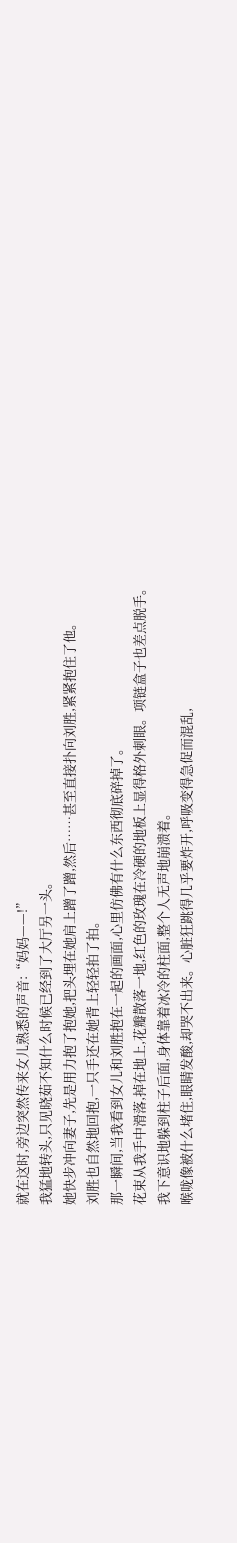就在这时,旁边突然传来女儿熟悉的声音:“妈妈——!”
我猛地转头,只见晓茹不知什么时候已经到了大厅另一头。
她快步冲向妻子,先是用力抱了抱她,把头埋在她肩上蹭了蹭,然后……甚至直接扑向刘胜,紧紧抱住了他。
刘胜也自然地回抱,一只手还在她背上轻轻拍了拍。
那一瞬间,当我看到女儿和刘胜抱在一起的画面,心里仿佛有什么东西彻底碎掉了。
花束从我手中滑落,掉在地上,花瓣散落一地,红色的玫瑰在冷硬的地板上显得格外刺眼。项链盒子也差点脱手。
我下意识地躲到柱子后面,身体靠着冰冷的柱面,整个人无声地崩溃着。
喉咙像被什么堵住,眼睛发酸,却哭不出来。心脏狂跳得几乎要炸开,呼吸变得急促而混乱,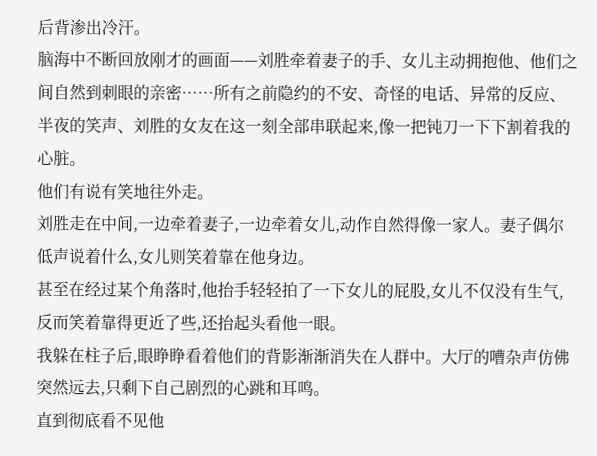后背渗出冷汗。
脑海中不断回放刚才的画面——刘胜牵着妻子的手、女儿主动拥抱他、他们之间自然到刺眼的亲密……所有之前隐约的不安、奇怪的电话、异常的反应、半夜的笑声、刘胜的女友在这一刻全部串联起来,像一把钝刀一下下割着我的心脏。
他们有说有笑地往外走。
刘胜走在中间,一边牵着妻子,一边牵着女儿,动作自然得像一家人。妻子偶尔低声说着什么,女儿则笑着靠在他身边。
甚至在经过某个角落时,他抬手轻轻拍了一下女儿的屁股,女儿不仅没有生气,反而笑着靠得更近了些,还抬起头看他一眼。
我躲在柱子后,眼睁睁看着他们的背影渐渐消失在人群中。大厅的嘈杂声仿佛突然远去,只剩下自己剧烈的心跳和耳鸣。
直到彻底看不见他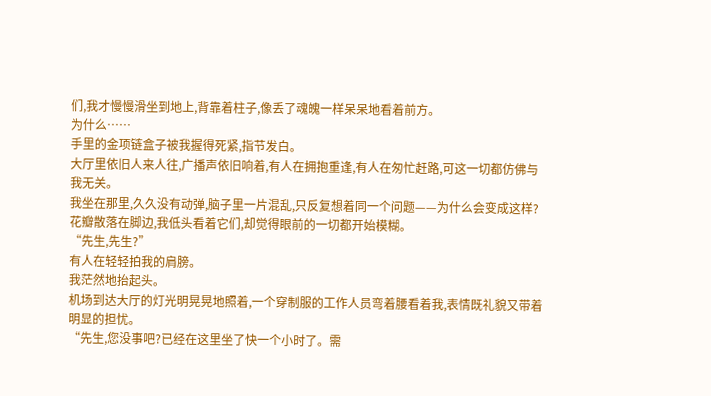们,我才慢慢滑坐到地上,背靠着柱子,像丢了魂魄一样呆呆地看着前方。
为什么……
手里的金项链盒子被我握得死紧,指节发白。
大厅里依旧人来人往,广播声依旧响着,有人在拥抱重逢,有人在匆忙赶路,可这一切都仿佛与我无关。
我坐在那里,久久没有动弹,脑子里一片混乱,只反复想着同一个问题——为什么会变成这样?
花瓣散落在脚边,我低头看着它们,却觉得眼前的一切都开始模糊。
“先生,先生?”
有人在轻轻拍我的肩膀。
我茫然地抬起头。
机场到达大厅的灯光明晃晃地照着,一个穿制服的工作人员弯着腰看着我,表情既礼貌又带着明显的担忧。
“先生,您没事吧?已经在这里坐了快一个小时了。需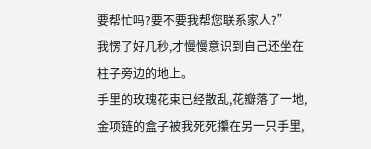要帮忙吗?要不要我帮您联系家人?”
我愣了好几秒,才慢慢意识到自己还坐在柱子旁边的地上。
手里的玫瑰花束已经散乱,花瓣落了一地,金项链的盒子被我死死攥在另一只手里,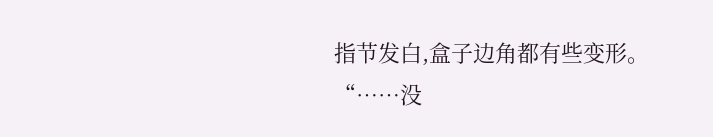指节发白,盒子边角都有些变形。
“……没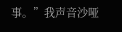事。”我声音沙哑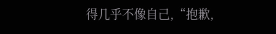得几乎不像自己,“抱歉,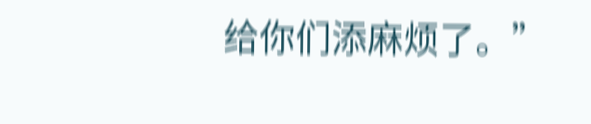给你们添麻烦了。”